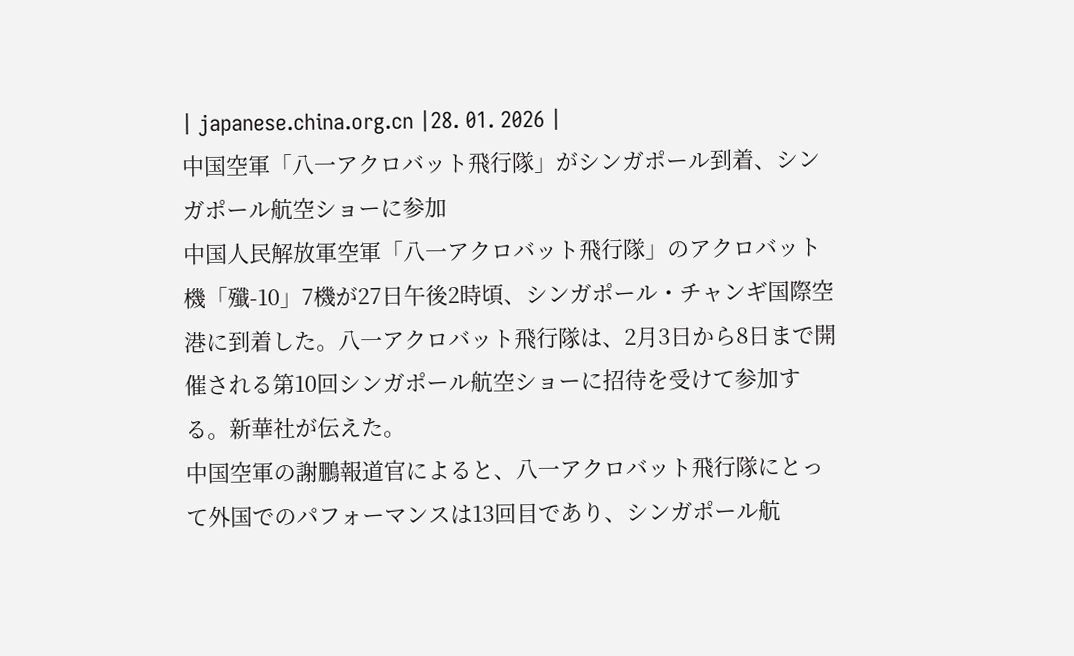| japanese.china.org.cn |28. 01. 2026 |
中国空軍「八一アクロバット飛行隊」がシンガポール到着、シンガポール航空ショーに参加
中国人民解放軍空軍「八一アクロバット飛行隊」のアクロバット機「殲-10」7機が27日午後2時頃、シンガポール・チャンギ国際空港に到着した。八一アクロバット飛行隊は、2月3日から8日まで開催される第10回シンガポール航空ショーに招待を受けて参加する。新華社が伝えた。
中国空軍の謝鵬報道官によると、八一アクロバット飛行隊にとって外国でのパフォーマンスは13回目であり、シンガポール航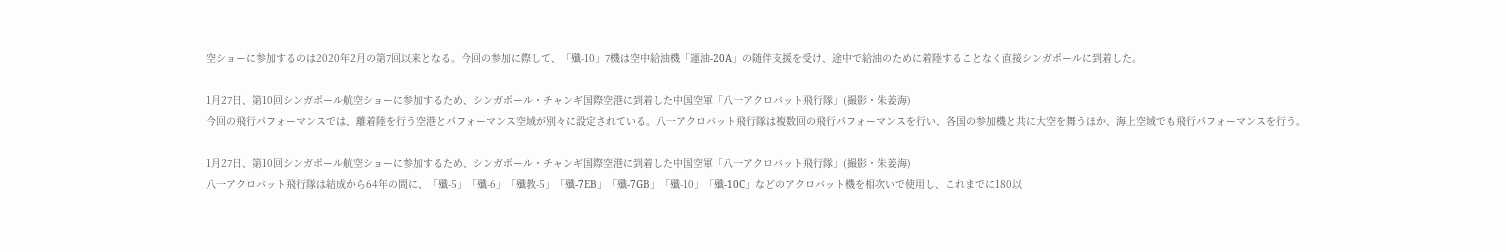空ショーに参加するのは2020年2月の第7回以来となる。今回の参加に際して、「殲-10」7機は空中給油機「運油-20A」の随伴支援を受け、途中で給油のために着陸することなく直接シンガポールに到着した。

1月27日、第10回シンガポール航空ショーに参加するため、シンガポール・チャンギ国際空港に到着した中国空軍「八一アクロバット飛行隊」(撮影・朱姜海)
今回の飛行パフォーマンスでは、離着陸を行う空港とパフォーマンス空域が別々に設定されている。八一アクロバット飛行隊は複数回の飛行パフォーマンスを行い、各国の参加機と共に大空を舞うほか、海上空域でも飛行パフォーマンスを行う。

1月27日、第10回シンガポール航空ショーに参加するため、シンガポール・チャンギ国際空港に到着した中国空軍「八一アクロバット飛行隊」(撮影・朱姜海)
八一アクロバット飛行隊は結成から64年の間に、「殲-5」「殲-6」「殲教-5」「殲-7EB」「殲-7GB」「殲-10」「殲-10C」などのアクロバット機を相次いで使用し、これまでに180以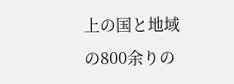上の国と地域の800余りの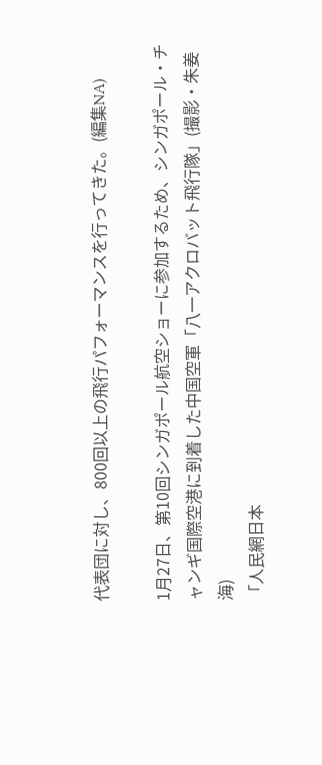代表団に対し、800回以上の飛行パフォーマンスを行ってきた。(編集NA)

1月27日、第10回シンガポール航空ショーに参加するため、シンガポール・チャンギ国際空港に到着した中国空軍「八一アクロバット飛行隊」(撮影・朱姜海)
「人民網日本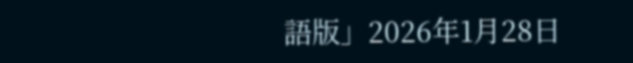語版」2026年1月28日